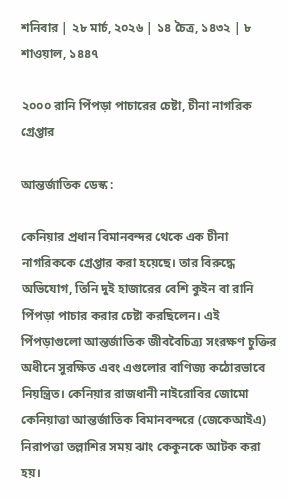শনিবার | ২৮ মার্চ, ২০২৬ | ১৪ চৈত্র, ১৪৩২ | ৮ শাওয়াল, ১৪৪৭

২০০০ রানি পিঁপড়া পাচারের চেষ্টা, চীনা নাগরিক গ্রেপ্তার

আন্তর্জাতিক ডেস্ক :

কেনিয়ার প্রধান বিমানবন্দর থেকে এক চীনা নাগরিককে গ্রেপ্তার করা হয়েছে। তার বিরুদ্ধে অভিযোগ, তিনি দুই হাজারের বেশি কুইন বা রানি পিঁপড়া পাচার করার চেষ্টা করছিলেন। এই পিঁপড়াগুলো আন্তর্জাতিক জীববৈচিত্র্য সংরক্ষণ চুক্তির অধীনে সুরক্ষিত এবং এগুলোর বাণিজ্য কঠোরভাবে নিয়ন্ত্রিত। কেনিয়ার রাজধানী নাইরোবির জোমো কেনিয়াত্তা আন্তর্জাতিক বিমানবন্দরে (জেকেআইএ) নিরাপত্তা তল্লাশির সময় ঝাং কেকুনকে আটক করা হয়।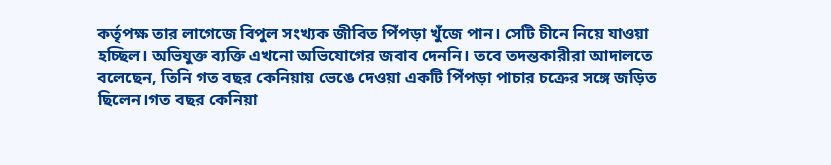কর্তৃপক্ষ তার লাগেজে বিপুল সংখ্যক জীবিত পিঁপড়া খুঁজে পান। সেটি চীনে নিয়ে যাওয়া হচ্ছিল। অভিযুক্ত ব্যক্তি এখনো অভিযোগের জবাব দেননি। তবে তদন্তকারীরা আদালতে বলেছেন, তিনি গত বছর কেনিয়ায় ভেঙে দেওয়া একটি পিঁপড়া পাচার চক্রের সঙ্গে জড়িত ছিলেন।গত বছর কেনিয়া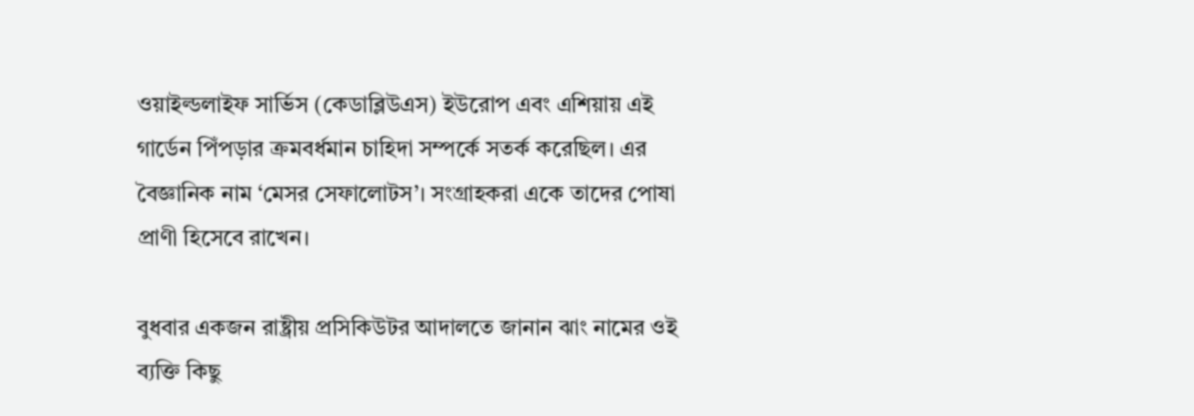ওয়াইল্ডলাইফ সার্ভিস (কেডাব্লিউএস) ইউরোপ এবং এশিয়ায় এই গার্ডেন পিঁপড়ার ক্রমবর্ধমান চাহিদা সম্পর্কে সতর্ক করেছিল। এর বৈজ্ঞানিক নাম ‘মেসর সেফালোটস’। সংগ্রাহকরা একে তাদের পোষা প্রাণী হিসেবে রাখেন।

বুধবার একজন রাষ্ট্রীয় প্রসিকিউটর আদালতে জানান ঝাং নামের ওই ব্যক্তি কিছু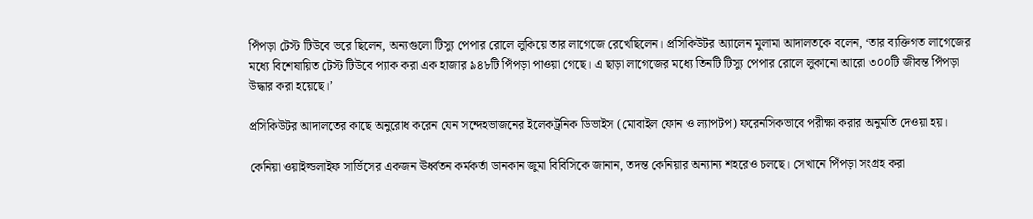পিঁপড়া টেস্ট টিউবে ভরে ছিলেন, অন্যগুলো টিস্যু পেপার রোলে লুকিয়ে তার লাগেজে রেখেছিলেন। প্রসিকিউটর অ্যালেন মুলামা আদালতকে বলেন, ‘তার ব্যক্তিগত লাগেজের মধ্যে বিশেষায়িত টেস্ট টিউবে প্যাক করা এক হাজার ৯৪৮টি পিঁপড়া পাওয়া গেছে। এ ছাড়া লাগেজের মধ্যে তিনটি টিস্যু পেপার রোলে লুকানো আরো ৩০০টি জীবন্ত পিঁপড়া উদ্ধার করা হয়েছে।’

প্রসিকিউটর আদালতের কাছে অনুরোধ করেন যেন সন্দেহভাজনের ইলেকট্রনিক ডিভাইস (মোবাইল ফোন ও ল্যাপটপ) ফরেনসিকভাবে পরীক্ষা করার অনুমতি দেওয়া হয়।

কেনিয়া ওয়াইল্ডলাইফ সার্ভিসের একজন ঊর্ধ্বতন কর্মকর্তা ডানকান জুমা বিবিসিকে জানান, তদন্ত কেনিয়ার অন্যান্য শহরেও চলছে। সেখানে পিঁপড়া সংগ্রহ করা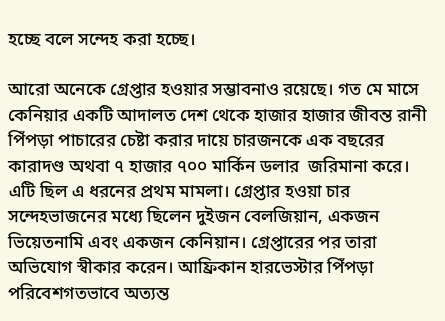হচ্ছে বলে সন্দেহ করা হচ্ছে।

আরো অনেকে গ্রেপ্তার হওয়ার সম্ভাবনাও রয়েছে। গত মে মাসে কেনিয়ার একটি আদালত দেশ থেকে হাজার হাজার জীবন্ত রানী পিঁপড়া পাচারের চেষ্টা করার দায়ে চারজনকে এক বছরের কারাদণ্ড অথবা ৭ হাজার ৭০০ মার্কিন ডলার  জরিমানা করে। এটি ছিল এ ধরনের প্রথম মামলা। গ্রেপ্তার হওয়া চার সন্দেহভাজনের মধ্যে ছিলেন দুইজন বেলজিয়ান, একজন ভিয়েতনামি এবং একজন কেনিয়ান। গ্রেপ্তারের পর তারা অভিযোগ স্বীকার করেন। আফ্রিকান হারভেস্টার পিঁপড়া পরিবেশগতভাবে অত্যন্ত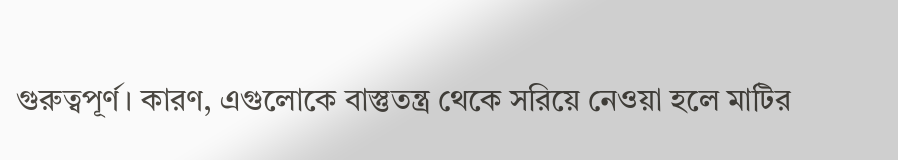গুরুত্বপূর্ণ। কারণ, এগুলোকে বাস্তুতন্ত্র থেকে সরিয়ে নেওয়া হলে মাটির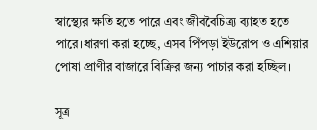স্বাস্থ্যের ক্ষতি হতে পারে এবং জীববৈচিত্র্য ব্যাহত হতে পারে।ধারণা করা হচ্ছে, এসব পিঁপড়া ইউরোপ ও এশিয়ার পোষা প্রাণীর বাজারে বিক্রির জন্য পাচার করা হচ্ছিল।

সূত্র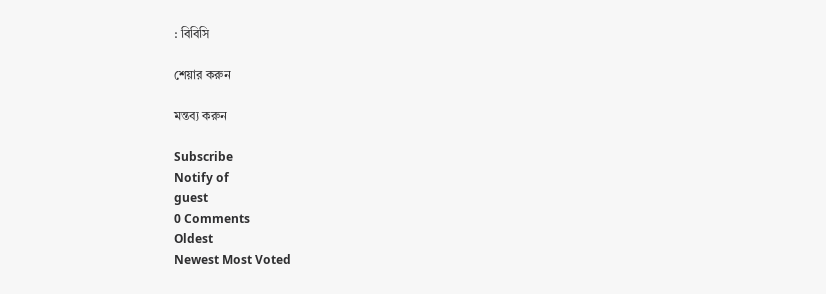: বিবিসি

শেয়ার করুন

মন্তব্য করুন

Subscribe
Notify of
guest
0 Comments
Oldest
Newest Most Voted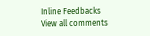Inline Feedbacks
View all comments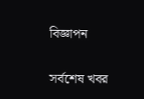বিজ্ঞাপন

সর্বশেষ খবর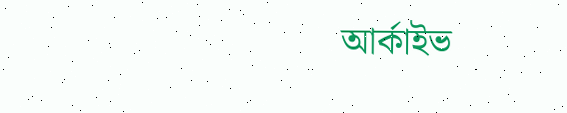আর্কাইভ